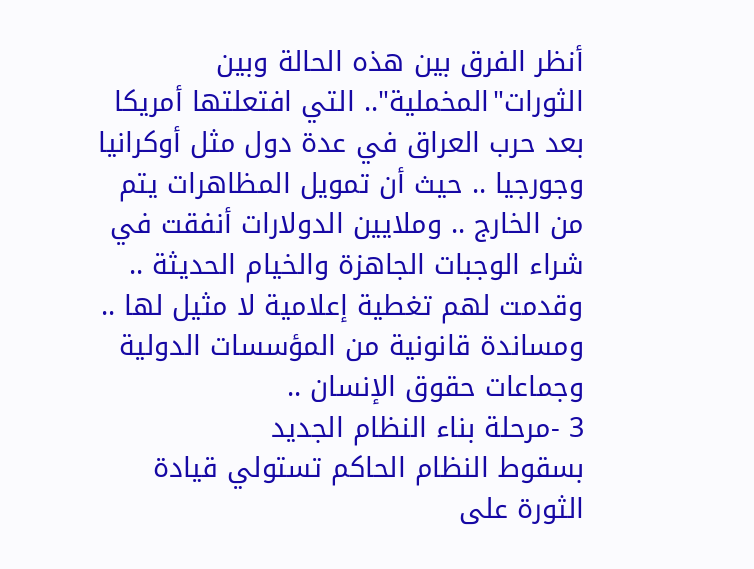أنظر الفرق بين هذه الحالة وبين الثورات"المخملية".. التي افتعلتها أمريكا بعد حرب العراق في عدة دول مثل أوكرانيا وجورجيا .. حيث أن تمويل المظاهرات يتم من الخارج .. وملايين الدولارات أنفقت في شراء الوجبات الجاهزة والخيام الحديثة .. وقدمت لهم تغطية إعلامية لا مثيل لها .. ومساندة قانونية من المؤسسات الدولية وجماعات حقوق الإنسان ..
3 -مرحلة بناء النظام الجديد
بسقوط النظام الحاكم تستولي قيادة الثورة على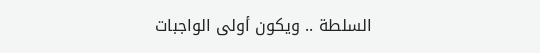السلطة .. ويكون أولى الواجبات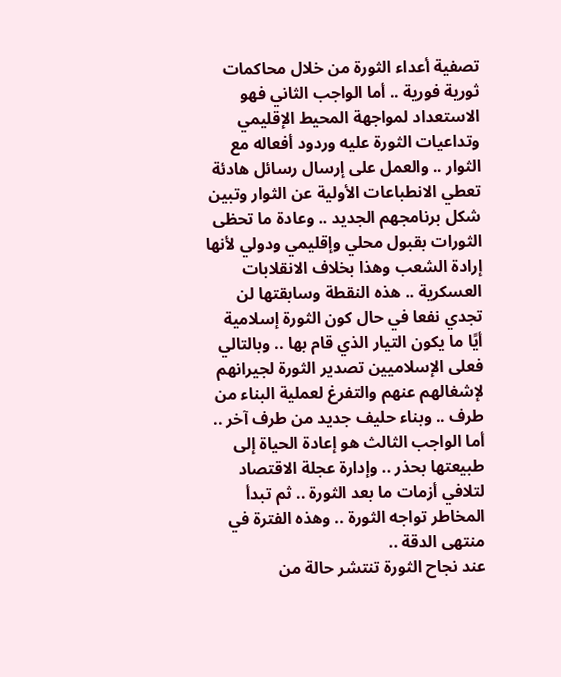تصفية أعداء الثورة من خلال محاكمات ثورية فورية .. أما الواجب الثاني فهو الاستعداد لمواجهة المحيط الإقليمي وتداعيات الثورة عليه وردود أفعاله مع الثوار .. والعمل على إرسال رسائل هادئة تعطي الانطباعات الأولية عن الثوار وتبين شكل برنامجهم الجديد .. وعادة ما تحظى الثورات بقبول محلي وإقليمي ودولي لأنها إرادة الشعب وهذا بخلاف الانقلابات العسكرية .. هذه النقطة وسابقتها لن تجدي نفعا في حال كون الثورة إسلامية أيًا ما يكون التيار الذي قام بها .. وبالتالي فعلى الإسلاميين تصدير الثورة لجيرانهم لإشغالهم عنهم والتفرغ لعملية البناء من طرف .. وبناء حليف جديد من طرف آخر .. أما الواجب الثالث هو إعادة الحياة إلى طبيعتها بحذر .. وإدارة عجلة الاقتصاد لتلافي أزمات ما بعد الثورة .. ثم تبدأ المخاطر تواجه الثورة .. وهذه الفترة في منتهى الدقة ..
عند نجاح الثورة تنتشر حالة من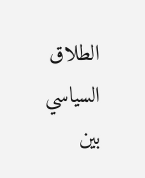الطلاق السياسي بين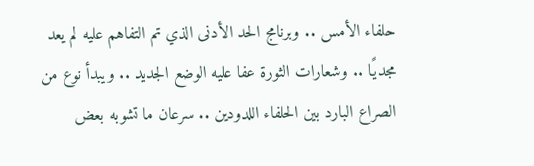حلفاء الأمس .. وبرنامج الحد الأدنى الذي تم التفاهم عليه لم يعد مجديًا .. وشعارات الثورة عفا عليه الوضع الجديد .. ويبدأ نوع من الصراع البارد بين الحلفاء اللدودين .. سرعان ما تشوبه بعض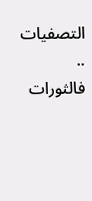التصفيات .. فالثورات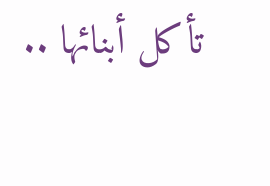تأكل أبنائها ..